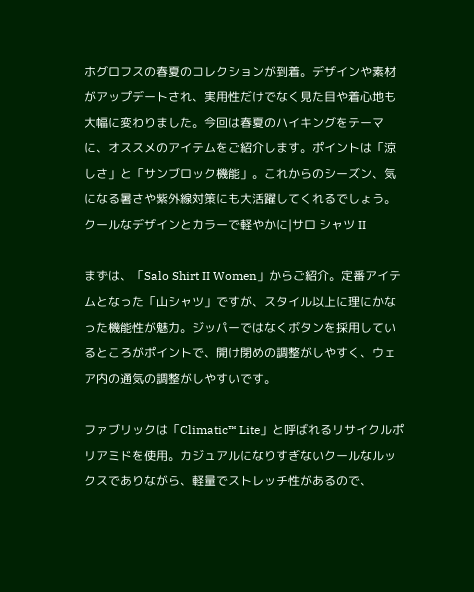ホグロフスの春夏のコレクションが到着。デザインや素材がアップデートされ、実用性だけでなく見た目や着心地も大幅に変わりました。今回は春夏のハイキングをテーマに、オススメのアイテムをご紹介します。ポイントは「涼しさ」と「サンブロック機能」。これからのシーズン、気になる暑さや紫外線対策にも大活躍してくれるでしょう。
クールなデザインとカラーで軽やかに|サロ シャツ II

まずは、「Salo Shirt II Women」からご紹介。定番アイテムとなった「山シャツ」ですが、スタイル以上に理にかなった機能性が魅力。ジッパーではなくボタンを採用しているところがポイントで、開け閉めの調整がしやすく、ウェア内の通気の調整がしやすいです。

ファブリックは「Climatic™ Lite」と呼ばれるリサイクルポリアミドを使用。カジュアルになりすぎないクールなルックスでありながら、軽量でストレッチ性があるので、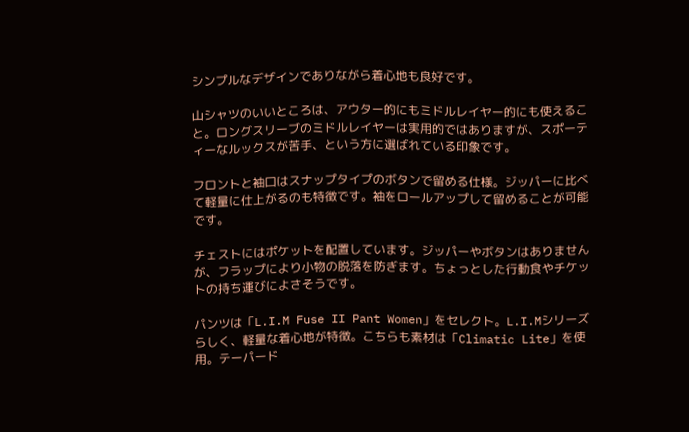シンプルなデザインでありながら着心地も良好です。

山シャツのいいところは、アウター的にもミドルレイヤー的にも使えること。ロングスリーブのミドルレイヤーは実用的ではありますが、スポーティーなルックスが苦手、という方に選ばれている印象です。

フロントと袖口はスナップタイプのボタンで留める仕様。ジッパーに比べて軽量に仕上がるのも特徴です。袖をロールアップして留めることが可能です。

チェストにはポケットを配置しています。ジッパーやボタンはありませんが、フラップにより小物の脱落を防ぎます。ちょっとした行動食やチケットの持ち運びによさそうです。

パンツは「L.I.M Fuse II Pant Women」をセレクト。L.I.Mシリーズらしく、軽量な着心地が特徴。こちらも素材は「Climatic Lite」を使用。テーパード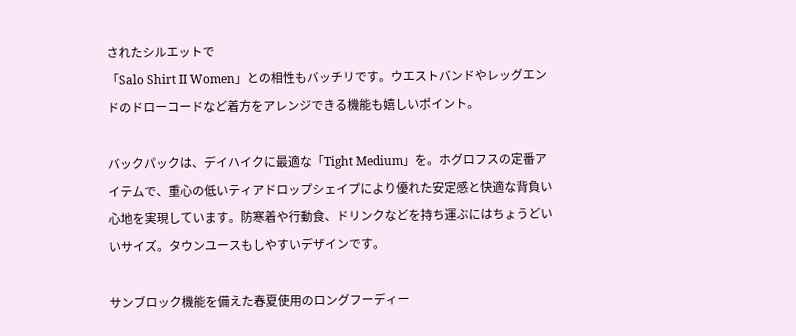されたシルエットで
「Salo Shirt II Women」との相性もバッチリです。ウエストバンドやレッグエンドのドローコードなど着方をアレンジできる機能も嬉しいポイント。

バックパックは、デイハイクに最適な「Tight Medium」を。ホグロフスの定番アイテムで、重心の低いティアドロップシェイプにより優れた安定感と快適な背負い心地を実現しています。防寒着や行動食、ドリンクなどを持ち運ぶにはちょうどいいサイズ。タウンユースもしやすいデザインです。

サンブロック機能を備えた春夏使用のロングフーディー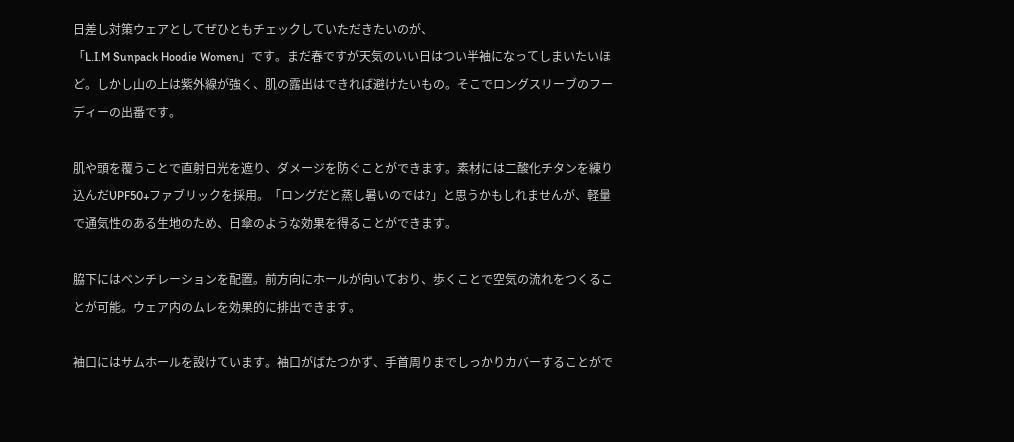日差し対策ウェアとしてぜひともチェックしていただきたいのが、
「L.I.M Sunpack Hoodie Women」です。まだ春ですが天気のいい日はつい半袖になってしまいたいほど。しかし山の上は紫外線が強く、肌の露出はできれば避けたいもの。そこでロングスリーブのフーディーの出番です。

肌や頭を覆うことで直射日光を遮り、ダメージを防ぐことができます。素材には二酸化チタンを練り込んだUPF50+ファブリックを採用。「ロングだと蒸し暑いのでは?」と思うかもしれませんが、軽量で通気性のある生地のため、日傘のような効果を得ることができます。

脇下にはベンチレーションを配置。前方向にホールが向いており、歩くことで空気の流れをつくることが可能。ウェア内のムレを効果的に排出できます。

袖口にはサムホールを設けています。袖口がばたつかず、手首周りまでしっかりカバーすることがで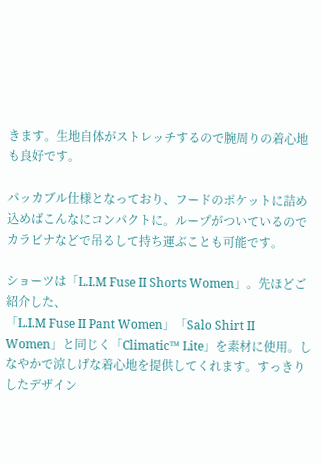きます。生地自体がストレッチするので腕周りの着心地も良好です。

パッカブル仕様となっており、フードのポケットに詰め込めばこんなにコンパクトに。ループがついているのでカラビナなどで吊るして持ち運ぶことも可能です。

ショーツは「L.I.M Fuse II Shorts Women」。先ほどご紹介した、
「L.I.M Fuse II Pant Women」「Salo Shirt II Women」と同じく「Climatic™ Lite」を素材に使用。しなやかで涼しげな着心地を提供してくれます。すっきりしたデザイン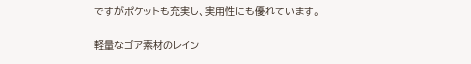ですがポケットも充実し、実用性にも優れています。

軽量なゴア素材のレイン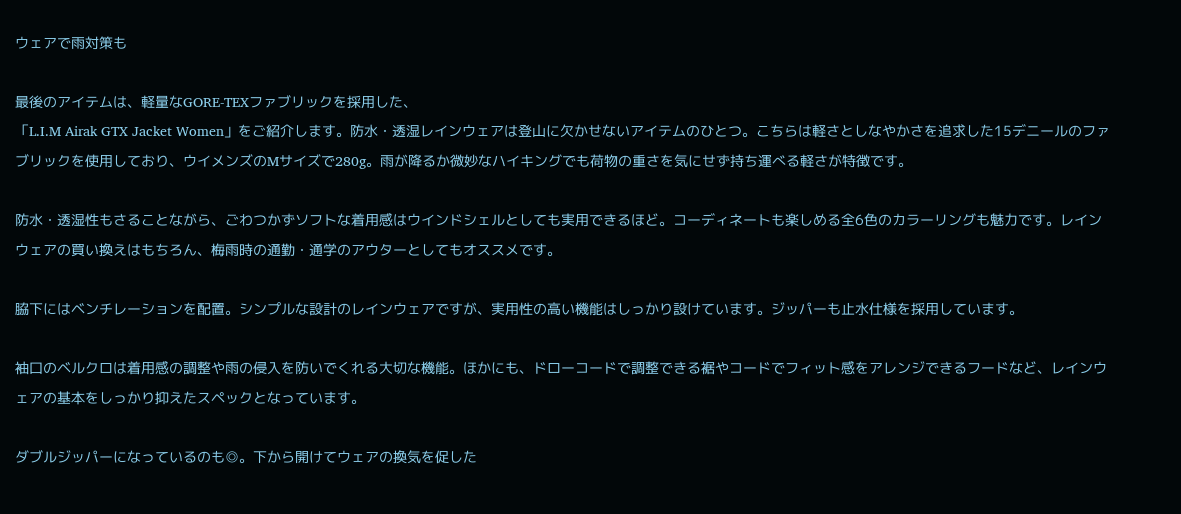ウェアで雨対策も

最後のアイテムは、軽量なGORE-TEXファブリックを採用した、
「L.I.M Airak GTX Jacket Women」をご紹介します。防水・透湿レインウェアは登山に欠かせないアイテムのひとつ。こちらは軽さとしなやかさを追求した15デニールのファブリックを使用しており、ウイメンズのMサイズで280g。雨が降るか微妙なハイキングでも荷物の重さを気にせず持ち運べる軽さが特徴です。

防水・透湿性もさることながら、ごわつかずソフトな着用感はウインドシェルとしても実用できるほど。コーディネートも楽しめる全6色のカラーリングも魅力です。レインウェアの買い換えはもちろん、梅雨時の通勤・通学のアウターとしてもオススメです。

脇下にはベンチレーションを配置。シンプルな設計のレインウェアですが、実用性の高い機能はしっかり設けています。ジッパーも止水仕様を採用しています。

袖口のベルクロは着用感の調整や雨の侵入を防いでくれる大切な機能。ほかにも、ドローコードで調整できる裾やコードでフィット感をアレンジできるフードなど、レインウェアの基本をしっかり抑えたスペックとなっています。

ダブルジッパーになっているのも◎。下から開けてウェアの換気を促した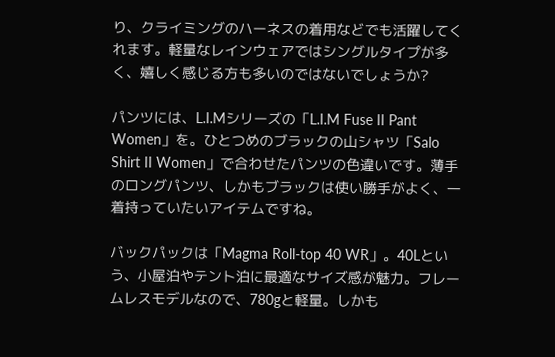り、クライミングのハーネスの着用などでも活躍してくれます。軽量なレインウェアではシングルタイプが多く、嬉しく感じる方も多いのではないでしょうか?

パンツには、L.I.Mシリーズの「L.I.M Fuse II Pant Women」を。ひとつめのブラックの山シャツ「Salo Shirt II Women」で合わせたパンツの色違いです。薄手のロングパンツ、しかもブラックは使い勝手がよく、一着持っていたいアイテムですね。

バックパックは「Magma Roll-top 40 WR」。40Lという、小屋泊やテント泊に最適なサイズ感が魅力。フレームレスモデルなので、780gと軽量。しかも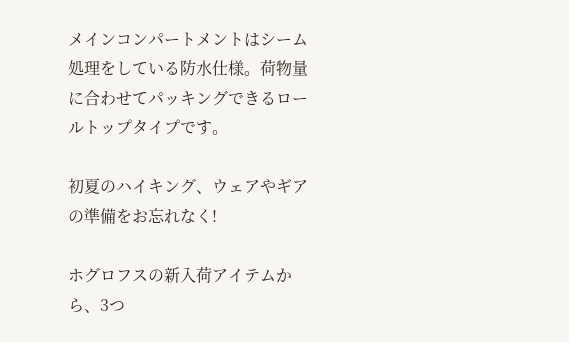メインコンパートメントはシーム処理をしている防水仕様。荷物量に合わせてパッキングできるロールトップタイプです。

初夏のハイキング、ウェアやギアの準備をお忘れなく!

ホグロフスの新入荷アイテムから、3つ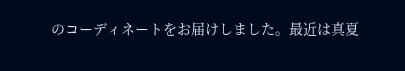のコーディネートをお届けしました。最近は真夏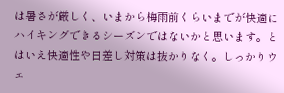は暑さが厳しく、いまから梅雨前くらいまでが快適にハイキングできるシーズンではないかと思います。とはいえ快適性や日差し対策は抜かりなく。しっかりウェ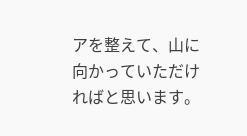アを整えて、山に向かっていただければと思います。